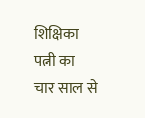शिक्षिका पत्नी का चार साल से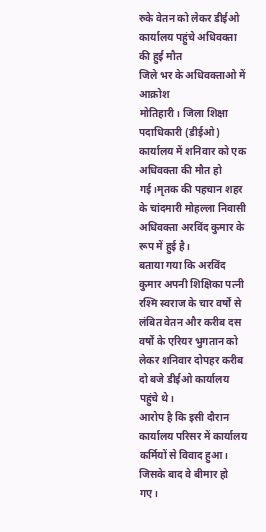रुके वेतन को लेकर डीईओ कार्यालय पहुंचे अधिवक्ता की हुई मौत
जिले भर के अधिवक्ताओ में आक्रोश
मोतिहारी। जिला शिक्षा पदाधिकारी (डीईओ) कार्यालय में शनिवार को एक अधिवक्ता की मौत हो गई।मृतक की पहचान शहर के चांदमारी मोहल्ला निवासी अधिवक्ता अरविंद कुमार के रूप में हुई है।
बताया गया कि अरविंद कुमार अपनी शिक्षिका पत्नी रश्मि स्वराज के चार वर्षों से लंबित वेतन और करीब दस वर्षों के एरियर भुगतान को लेकर शनिवार दोपहर करीब दो बजे डीईओ कार्यालय पहुंचे थे।
आरोप है कि इसी दौरान कार्यालय परिसर में कार्यालय कर्मियों से विवाद हुआ। जिसके बाद वे बीमार हो गए।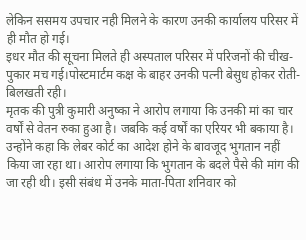लेकिन ससमय उपचार नही मिलने के कारण उनकी कार्यालय परिसर में ही मौत हो गई।
इधर मौत की सूचना मिलते ही अस्पताल परिसर में परिजनों की चीख-पुकार मच गई।पोस्टमार्टम कक्ष के बाहर उनकी पत्नी बेसुध होकर रोती-बिलखती रही।
मृतक की पुत्री कुमारी अनुष्का ने आरोप लगाया कि उनकी मां का चार वर्षों से वेतन रुका हुआ है। जबकि कई वर्षों का एरियर भी बकाया है।
उन्होंने कहा कि लेबर कोर्ट का आदेश होने के बावजूद भुगतान नहीं किया जा रहा था। आरोप लगाया कि भुगतान के बदले पैसे की मांग की जा रही थी। इसी संबंध में उनके माता-पिता शनिवार को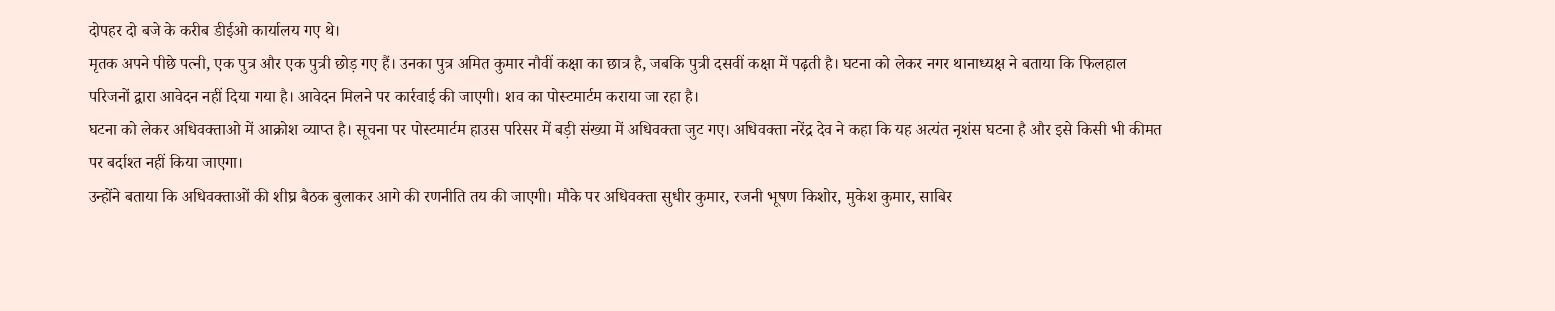दोपहर दो बजे के करीब डीईओ कार्यालय गए थे।
मृतक अपने पीछे पत्नी, एक पुत्र और एक पुत्री छोड़ गए हैं। उनका पुत्र अमित कुमार नौवीं कक्षा का छात्र है, जबकि पुत्री दसवीं कक्षा में पढ़ती है। घटना को लेकर नगर थानाध्यक्ष ने बताया कि फिलहाल परिजनों द्वारा आवेदन नहीं दिया गया है। आवेदन मिलने पर कार्रवाई की जाएगी। शव का पोस्टमार्टम कराया जा रहा है।
घटना को लेकर अधिवक्ताओ में आक्रोश व्याप्त है। सूचना पर पोस्टमार्टम हाउस परिसर में बड़ी संख्या में अधिवक्ता जुट गए। अधिवक्ता नरेंद्र देव ने कहा कि यह अत्यंत नृशंस घटना है और इसे किसी भी कीमत पर बर्दाश्त नहीं किया जाएगा।
उन्होंने बताया कि अधिवक्ताओं की शीघ्र बैठक बुलाकर आगे की रणनीति तय की जाएगी। मौके पर अधिवक्ता सुधीर कुमार, रजनी भूषण किशोर, मुकेश कुमार, साबिर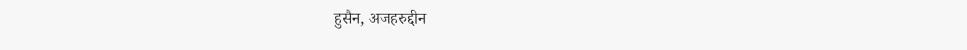हुसैन, अजहरुद्दीन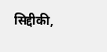सिद्दीकी,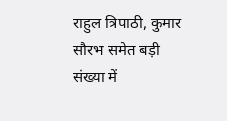राहुल त्रिपाठी, कुमार सौरभ समेत बड़ी संख्या में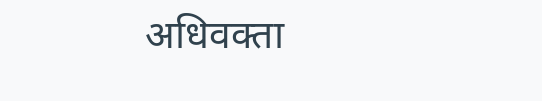अधिवक्ता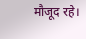मौजूद रहे।